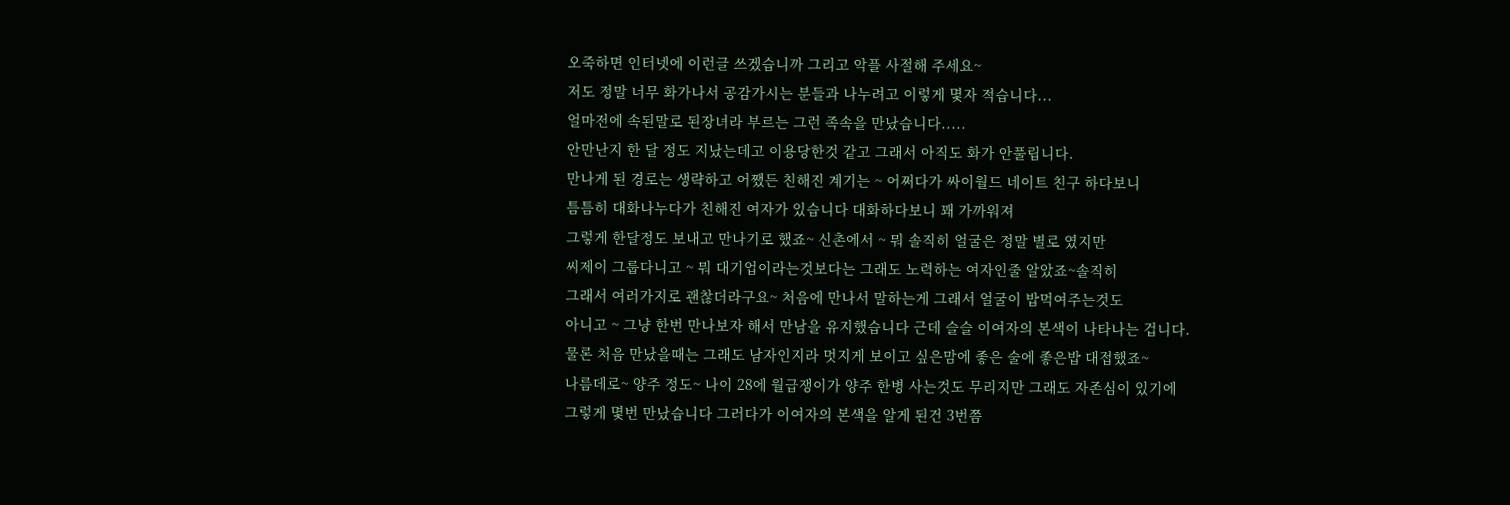오죽하면 인터넷에 이런글 쓰겠습니까 그리고 악플 사절해 주세요~
저도 정말 너무 화가나서 공감가시는 분들과 나누려고 이렇게 몇자 적습니다...
얼마전에 속된말로 된장녀라 부르는 그런 족속을 만났습니다.....
안만난지 한 달 정도 지났는데고 이용당한것 같고 그래서 아직도 화가 안풀립니다.
만나게 된 경로는 생략하고 어쨌든 친해진 계기는 ~ 어쩌다가 싸이월드 네이트 친구 하다보니
틈틈히 대화나누다가 친해진 여자가 있습니다 대화하다보니 꽤 가까워져
그렇게 한달정도 보내고 만나기로 했죠~ 신촌에서 ~ 뭐 솔직히 얼굴은 정말 별로 였지만
씨제이 그룹다니고 ~ 뭐 대기업이라는것보다는 그래도 노력하는 여자인줄 알았죠~솔직히
그래서 여러가지로 괜찮더라구요~ 처음에 만나서 말하는게 그래서 얼굴이 밥먹여주는것도
아니고 ~ 그냥 한번 만나보자 해서 만남을 유지했습니다 근데 슬슬 이여자의 본색이 나타나는 겁니다.
물론 처음 만났을때는 그래도 남자인지라 멋지게 보이고 싶은맘에 좋은 술에 좋은밥 대접했죠~
나름데로~ 양주 정도~ 나이 28에 월급쟁이가 양주 한병 사는것도 무리지만 그래도 자존심이 있기에
그렇게 몇번 만났습니다 그러다가 이여자의 본색을 알게 된건 3번쯤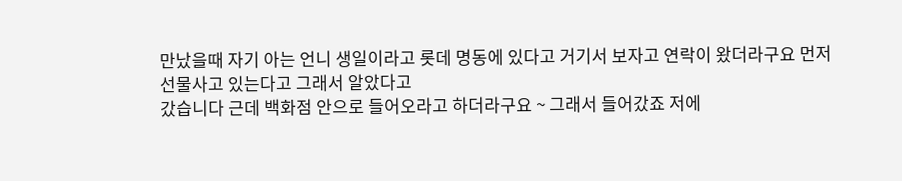만났을때 자기 아는 언니 생일이라고 롯데 명동에 있다고 거기서 보자고 연락이 왔더라구요 먼저 선물사고 있는다고 그래서 알았다고
갔습니다 근데 백화점 안으로 들어오라고 하더라구요 ~ 그래서 들어갔죠 저에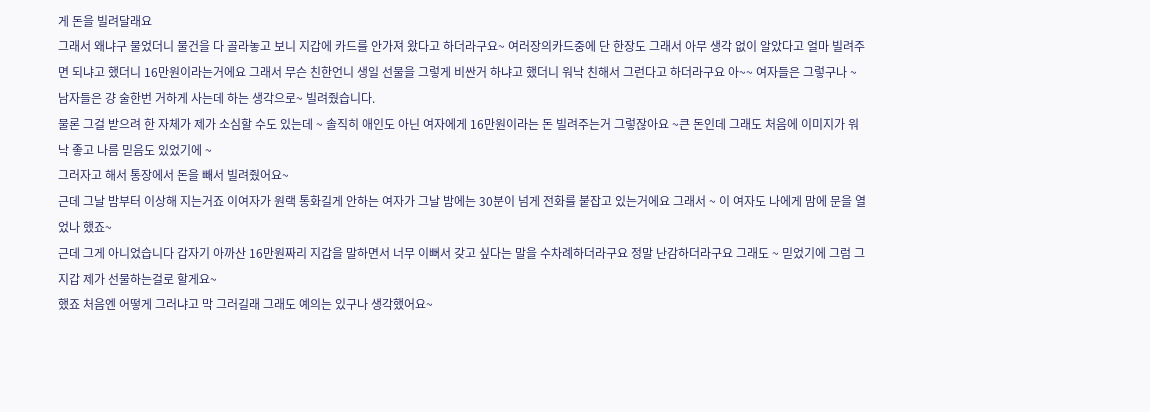게 돈을 빌려달래요
그래서 왜냐구 물었더니 물건을 다 골라놓고 보니 지갑에 카드를 안가져 왔다고 하더라구요~ 여러장의카드중에 단 한장도 그래서 아무 생각 없이 알았다고 얼마 빌려주면 되냐고 했더니 16만원이라는거에요 그래서 무슨 친한언니 생일 선물을 그렇게 비싼거 하냐고 했더니 워낙 친해서 그런다고 하더라구요 아~~ 여자들은 그렇구나 ~남자들은 걍 술한번 거하게 사는데 하는 생각으로~ 빌려줬습니다.
물론 그걸 받으려 한 자체가 제가 소심할 수도 있는데 ~ 솔직히 애인도 아닌 여자에게 16만원이라는 돈 빌려주는거 그렇잖아요 ~큰 돈인데 그래도 처음에 이미지가 워낙 좋고 나름 믿음도 있었기에 ~
그러자고 해서 통장에서 돈을 빼서 빌려줬어요~
근데 그날 밤부터 이상해 지는거죠 이여자가 원랙 통화길게 안하는 여자가 그날 밤에는 30분이 넘게 전화를 붙잡고 있는거에요 그래서 ~ 이 여자도 나에게 맘에 문을 열었나 했죠~
근데 그게 아니었습니다 갑자기 아까산 16만원짜리 지갑을 말하면서 너무 이뻐서 갖고 싶다는 말을 수차례하더라구요 정말 난감하더라구요 그래도 ~ 믿었기에 그럼 그 지갑 제가 선물하는걸로 할게요~
했죠 처음엔 어떻게 그러냐고 막 그러길래 그래도 예의는 있구나 생각했어요~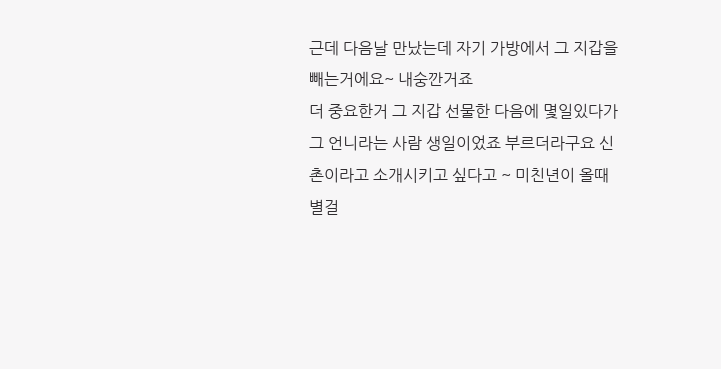근데 다음날 만났는데 자기 가방에서 그 지갑을 빼는거에요~ 내숭깐거죠
더 중요한거 그 지갑 선물한 다음에 몇일있다가 그 언니라는 사람 생일이었죠 부르더라구요 신촌이라고 소개시키고 싶다고 ~ 미친년이 올때 별걸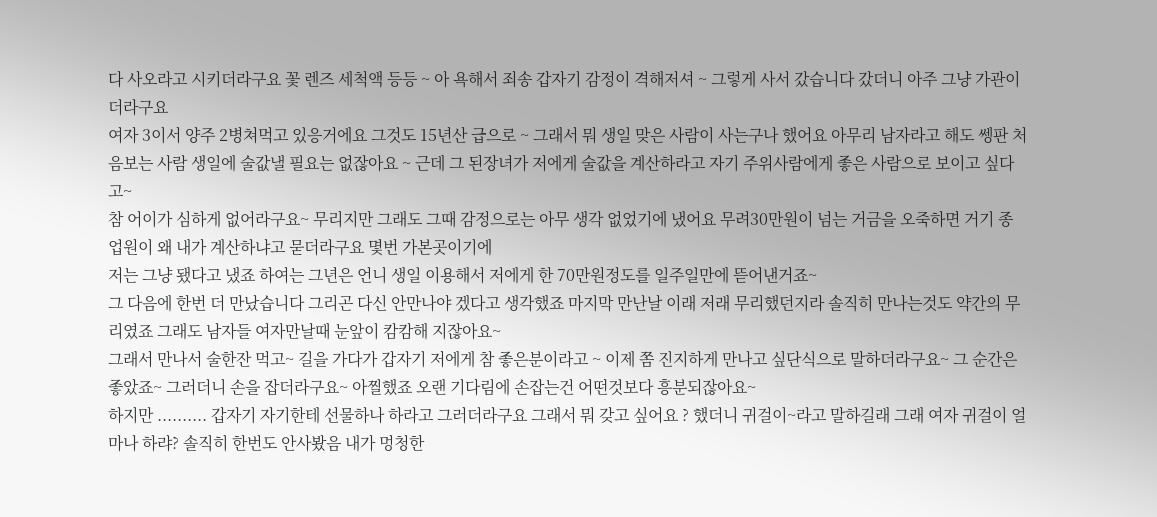다 사오라고 시키더라구요 꽃 렌즈 세척액 등등 ~ 아 욕해서 죄송 갑자기 감정이 격해저셔 ~ 그렇게 사서 갔습니다 갔더니 아주 그냥 가관이더라구요
여자 3이서 양주 2병쳐먹고 있응거에요 그것도 15년산 급으로 ~ 그래서 뭐 생일 맞은 사람이 사는구나 했어요 아무리 남자라고 해도 쎙판 처음보는 사람 생일에 술값낼 필요는 없잖아요 ~ 근데 그 된장녀가 저에게 술값을 계산하라고 자기 주위사람에게 좋은 사람으로 보이고 싶다고~
참 어이가 심하게 없어라구요~ 무리지만 그래도 그때 감정으로는 아무 생각 없었기에 냈어요 무려30만원이 넘는 거금을 오죽하면 거기 종업원이 왜 내가 계산하냐고 묻더라구요 몇번 가본곳이기에
저는 그냥 됐다고 냈죠 하여는 그년은 언니 생일 이용해서 저에게 한 70만원정도를 일주일만에 뜯어낸거죠~
그 다음에 한번 더 만났습니다 그리곤 다신 안만나야 겠다고 생각했죠 마지막 만난날 이래 저래 무리했던지라 솔직히 만나는것도 약간의 무리였죠 그래도 남자들 여자만날때 눈앞이 캄캄해 지잖아요~
그래서 만나서 술한잔 먹고~ 길을 가다가 갑자기 저에게 참 좋은분이라고 ~ 이제 쫌 진지하게 만나고 싶단식으로 말하더라구요~ 그 순간은 좋았죠~ 그러더니 손을 잡더라구요~ 아찔했죠 오랜 기다림에 손잡는건 어떤것보다 흥분되잖아요~
하지만 .......... 갑자기 자기한테 선물하나 하라고 그러더라구요 그래서 뭐 갖고 싶어요 ? 했더니 귀걸이~라고 말하길래 그래 여자 귀걸이 얼마나 하랴? 솔직히 한번도 안사봤음 내가 멍청한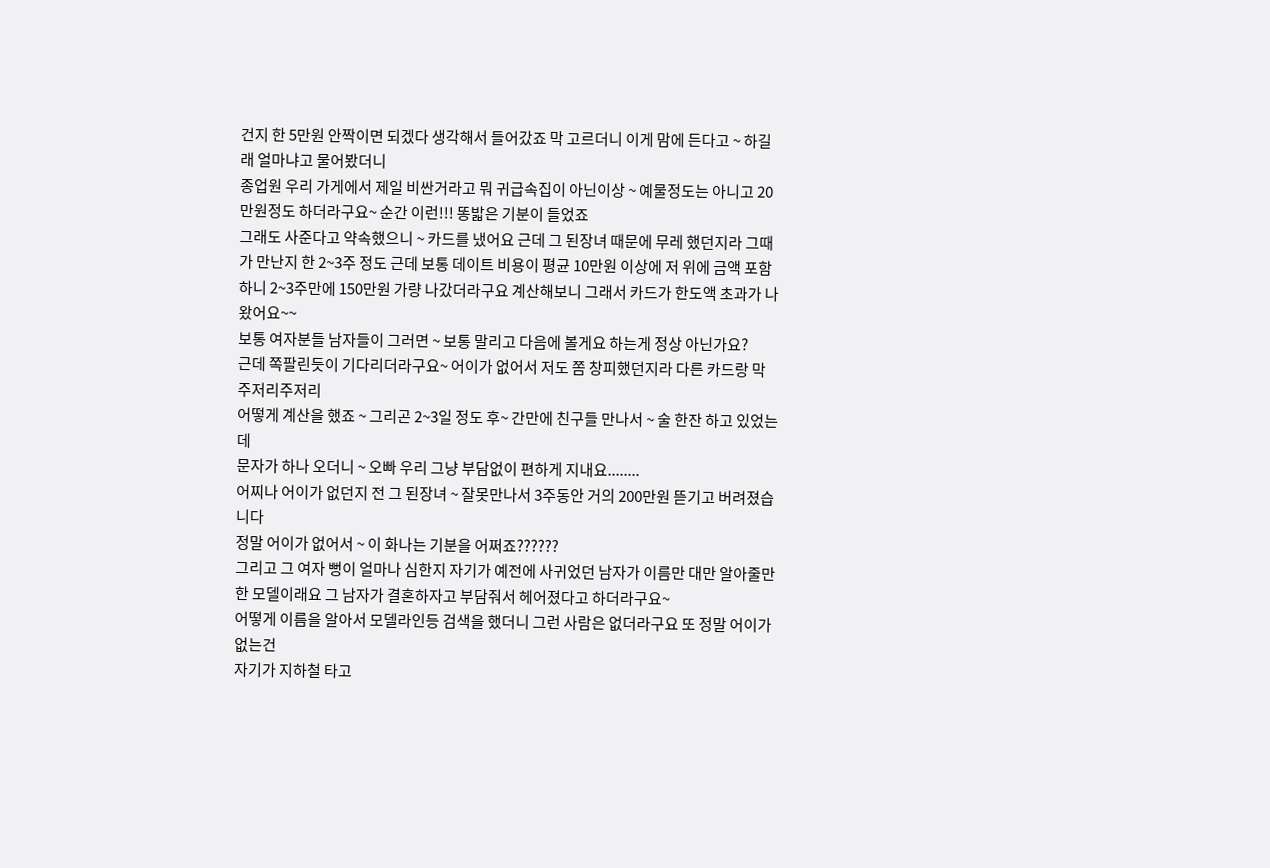건지 한 5만원 안짝이면 되겠다 생각해서 들어갔죠 막 고르더니 이게 맘에 든다고 ~ 하길래 얼마냐고 물어봤더니
종업원 우리 가게에서 제일 비싼거라고 뭐 귀급속집이 아닌이상 ~ 예물정도는 아니고 20만원정도 하더라구요~ 순간 이런!!! 똥밟은 기분이 들었죠
그래도 사준다고 약속했으니 ~ 카드를 냈어요 근데 그 된장녀 때문에 무레 했던지라 그때가 만난지 한 2~3주 정도 근데 보통 데이트 비용이 평균 10만원 이상에 저 위에 금액 포함하니 2~3주만에 150만원 가량 나갔더라구요 계산해보니 그래서 카드가 한도액 초과가 나왔어요~~
보통 여자분들 남자들이 그러면 ~ 보통 말리고 다음에 볼게요 하는게 정상 아닌가요?
근데 쪽팔린듯이 기다리더라구요~ 어이가 없어서 저도 쫌 창피했던지라 다른 카드랑 막 주저리주저리
어떻게 계산을 했죠 ~ 그리곤 2~3일 정도 후~ 간만에 친구들 만나서 ~ 술 한잔 하고 있었는데
문자가 하나 오더니 ~ 오빠 우리 그냥 부담없이 편하게 지내요........
어찌나 어이가 없던지 전 그 된장녀 ~ 잘못만나서 3주동안 거의 200만원 뜯기고 버려졌습니다
정말 어이가 없어서 ~ 이 화나는 기분을 어쩌죠??????
그리고 그 여자 뻥이 얼마나 심한지 자기가 예전에 사귀었던 남자가 이름만 대만 알아줄만한 모델이래요 그 남자가 결혼하자고 부담줘서 헤어졌다고 하더라구요~
어떻게 이름을 알아서 모델라인등 검색을 했더니 그런 사람은 없더라구요 또 정말 어이가 없는건
자기가 지하철 타고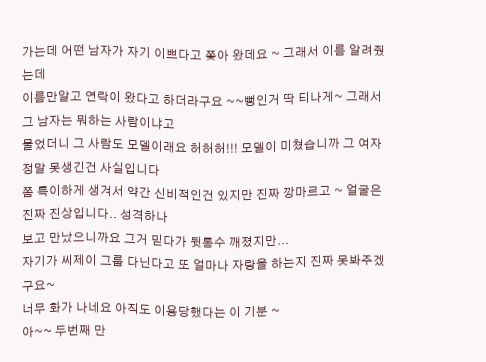가는데 어떤 남자가 자기 이쁘다고 쫒아 왔데요 ~ 그래서 이름 알려줬는데
이름만알고 연락이 왔다고 하더라구요 ~~뻥인거 딱 티나게~ 그래서 그 남자는 뭐하는 사람이냐고
물었더니 그 사람도 모델이래요 허허허!!! 모델이 미쳤습니까 그 여자 정말 못생긴건 사실입니다
쫌 특이하게 생겨서 약간 신비적인건 있지만 진짜 깡마르고 ~ 얼굴은 진짜 진상입니다.. 성격하나
보고 만났으니까요 그거 믿다가 뒷통수 깨졌지만...
자기가 씨제이 그룹 다닌다고 또 얼마나 자랑을 하는지 진짜 못봐주겠구요~
너무 화가 나네요 아직도 이용당했다는 이 기분 ~
아~~ 두번째 만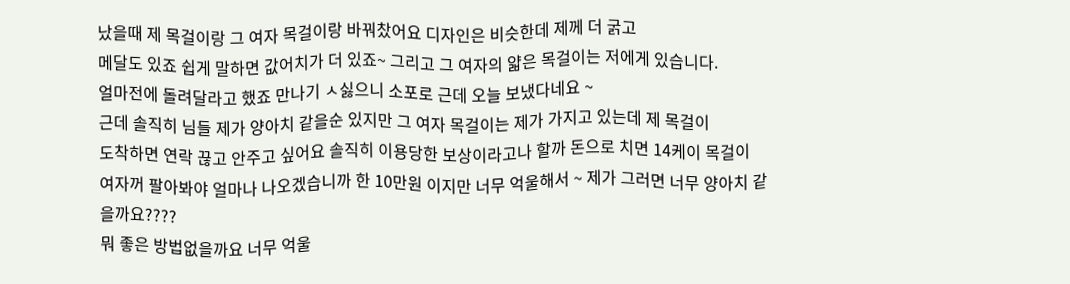났을때 제 목걸이랑 그 여자 목걸이랑 바꿔찼어요 디자인은 비슷한데 제께 더 굵고
메달도 있죠 쉽게 말하면 값어치가 더 있죠~ 그리고 그 여자의 얇은 목걸이는 저에게 있습니다.
얼마전에 돌려달라고 했죠 만나기 ㅅ싫으니 소포로 근데 오늘 보냈다네요 ~
근데 솔직히 님들 제가 양아치 같을순 있지만 그 여자 목걸이는 제가 가지고 있는데 제 목걸이
도착하면 연락 끊고 안주고 싶어요 솔직히 이용당한 보상이라고나 할까 돈으로 치면 14케이 목걸이
여자꺼 팔아봐야 얼마나 나오겠습니까 한 10만원 이지만 너무 억울해서 ~ 제가 그러면 너무 양아치 같을까요????
뭐 좋은 방법없을까요 너무 억울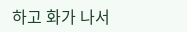하고 화가 나서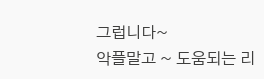그럽니다~
악플말고 ~ 도움되는 리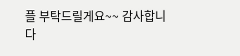플 부탁드릴게요~~ 감사합니다